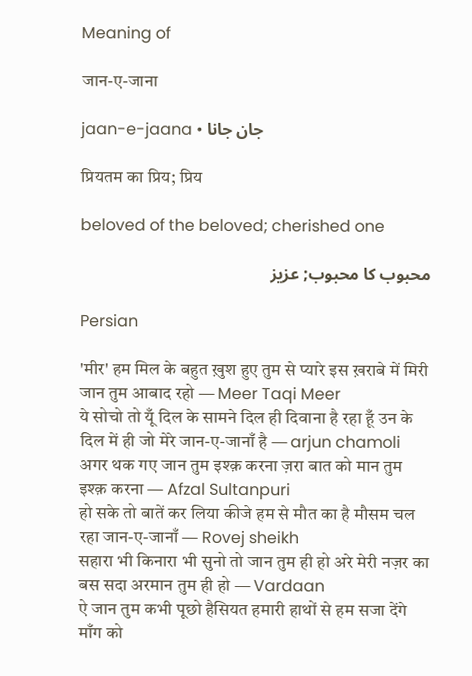Meaning of

जान-ए-जाना

jaan-e-jaana • جان جانا

प्रियतम का प्रिय; प्रिय

beloved of the beloved; cherished one

محبوب کا محبوب; عزیز

Persian

'मीर' हम मिल के बहुत ख़ुश हुए तुम से प्यारे इस ख़राबे में मिरी जान तुम आबाद रहो — Meer Taqi Meer
ये सोचो तो यूँ दिल के सामने दिल ही दिवाना है रहा हूँ उन के दिल में ही जो मेरे जान-ए-जानाँ है — arjun chamoli
अगर थक गए जान तुम इश्क़ करना ज़रा बात को मान तुम इश्क़ करना — Afzal Sultanpuri
हो सके तो बातें कर लिया कीजे हम से मौत का है मौसम चल रहा जान-ए-जानाँ — Rovej sheikh
सहारा भी किनारा भी सुनो तो जान तुम ही हो अरे मेरी नज़र का बस सदा अरमान तुम ही हो — Vardaan
ऐ जान तुम कभी पूछो हैसियत हमारी हाथों से हम सजा देंगे माँग को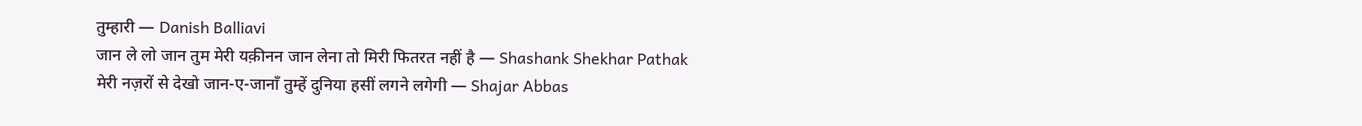तुम्हारी — Danish Balliavi
जान ले लो जान तुम मेरी यक़ीनन जान लेना तो मिरी फितरत नहीं है — Shashank Shekhar Pathak
मेरी नज़रों से देखो जान-ए-जानाँ तुम्हें दुनिया हसीं लगने लगेगी — Shajar Abbas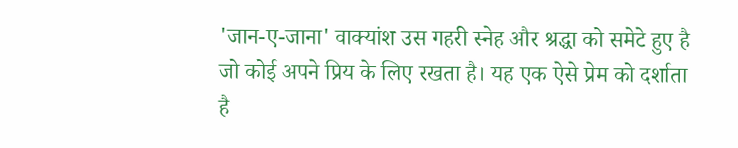'जान-ए-जाना' वाक्यांश उस गहरी स्नेह और श्रद्धा को समेटे हुए है जो कोई अपने प्रिय के लिए रखता है। यह एक ऐसे प्रेम को दर्शाता है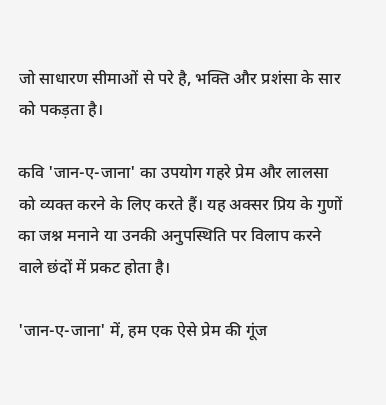जो साधारण सीमाओं से परे है, भक्ति और प्रशंसा के सार को पकड़ता है।

कवि 'जान-ए-जाना' का उपयोग गहरे प्रेम और लालसा को व्यक्त करने के लिए करते हैं। यह अक्सर प्रिय के गुणों का जश्न मनाने या उनकी अनुपस्थिति पर विलाप करने वाले छंदों में प्रकट होता है।

'जान-ए-जाना' में, हम एक ऐसे प्रेम की गूंज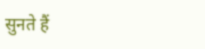सुनते हैं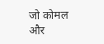जो कोमल और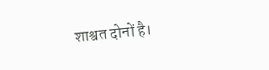शाश्वत दोनों है।